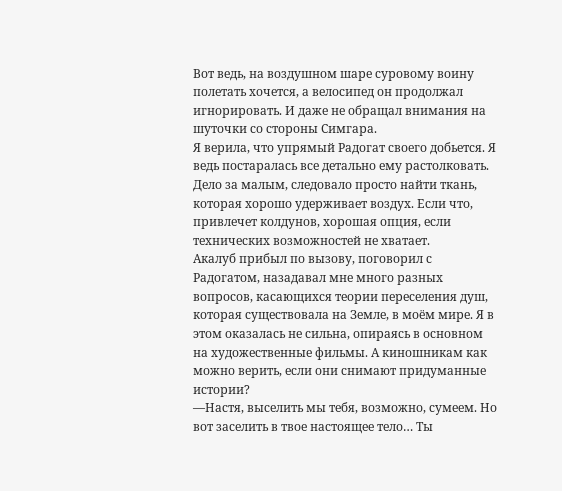Вот ведь, на воздушном шаре суровому воину полетать хочется, а велосипед он продолжал игнорировать. И даже не обращал внимания на шуточки со стороны Симгара.
Я верила, что упрямый Радогат своего добьется. Я ведь постаралась все детально ему растолковать. Дело за малым, следовало просто найти ткань, которая хорошо удерживает воздух. Если что, привлечет колдунов, хорошая опция, если технических возможностей не хватает.
Акалуб прибыл по вызову, поговорил с Радогатом, назадавал мне много разных вопросов, касающихся теории переселения душ, которая существовала на Земле, в моём мире. Я в этом оказалась не сильна, опираясь в основном на художественные фильмы. А киношникам как можно верить, если они снимают придуманные истории?
—Настя, выселить мы тебя, возможно, сумеем. Но вот заселить в твое настоящее тело… Ты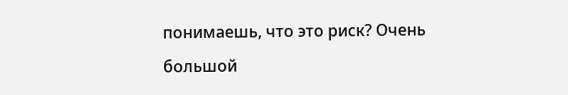понимаешь, что это риск? Очень большой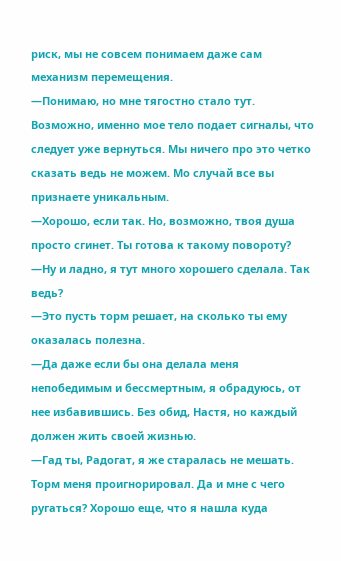риск, мы не совсем понимаем даже сам механизм перемещения.
—Понимаю, но мне тягостно стало тут. Возможно, именно мое тело подает сигналы, что следует уже вернуться. Мы ничего про это четко сказать ведь не можем. Мо случай все вы признаете уникальным.
—Хорошо, если так. Но, возможно, твоя душа просто сгинет. Ты готова к такому повороту?
—Ну и ладно, я тут много хорошего сделала. Так ведь?
—Это пусть торм решает, на сколько ты ему оказалась полезна.
—Да даже если бы она делала меня непобедимым и бессмертным, я обрадуюсь, от нее избавившись. Без обид, Настя, но каждый должен жить своей жизнью.
—Гад ты, Радогат, я же старалась не мешать.
Торм меня проигнорировал. Да и мне с чего ругаться? Хорошо еще, что я нашла куда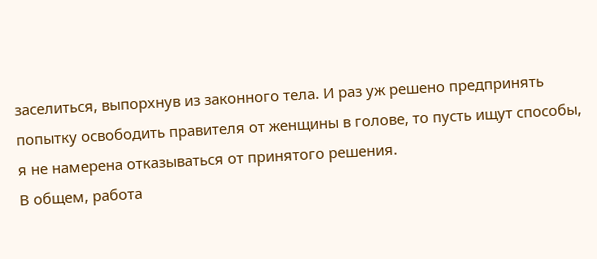заселиться, выпорхнув из законного тела. И раз уж решено предпринять попытку освободить правителя от женщины в голове, то пусть ищут способы, я не намерена отказываться от принятого решения.
В общем, работа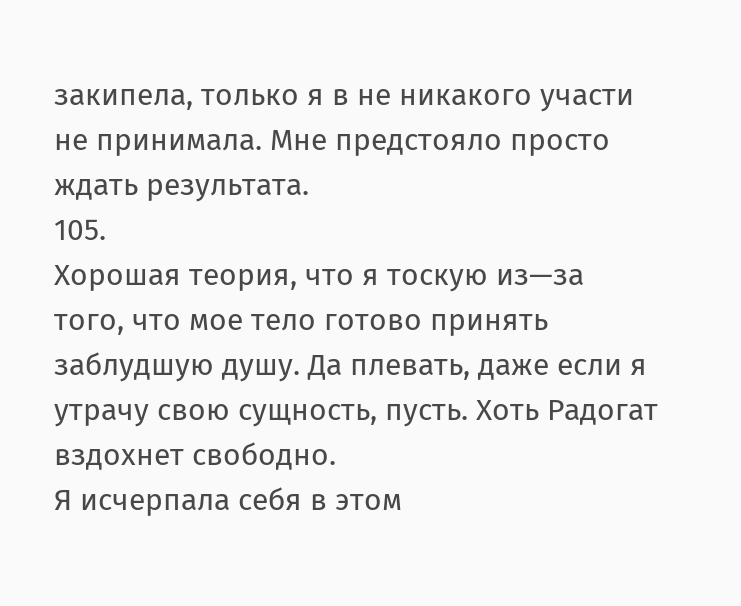закипела, только я в не никакого участи не принимала. Мне предстояло просто ждать результата.
105.
Хорошая теория, что я тоскую из—за того, что мое тело готово принять заблудшую душу. Да плевать, даже если я утрачу свою сущность, пусть. Хоть Радогат вздохнет свободно.
Я исчерпала себя в этом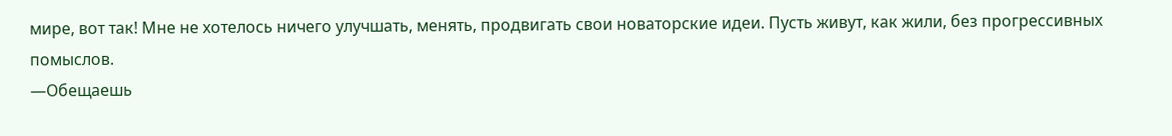мире, вот так! Мне не хотелось ничего улучшать, менять, продвигать свои новаторские идеи. Пусть живут, как жили, без прогрессивных помыслов.
—Обещаешь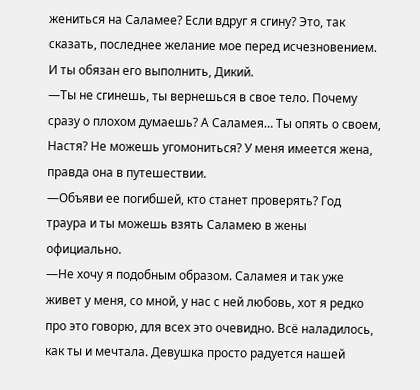жениться на Саламее? Если вдруг я сгину? Это, так сказать, последнее желание мое перед исчезновением. И ты обязан его выполнить, Дикий.
—Ты не сгинешь, ты вернешься в свое тело. Почему сразу о плохом думаешь? А Саламея… Ты опять о своем, Настя? Не можешь угомониться? У меня имеется жена, правда она в путешествии.
—Объяви ее погибшей, кто станет проверять? Год траура и ты можешь взять Саламею в жены официально.
—Не хочу я подобным образом. Саламея и так уже живет у меня, со мной, у нас с ней любовь, хот я редко про это говорю, для всех это очевидно. Всё наладилось, как ты и мечтала. Девушка просто радуется нашей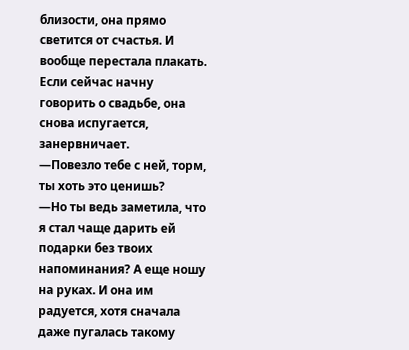близости, она прямо светится от счастья. И вообще перестала плакать. Если сейчас начну говорить о свадьбе, она снова испугается, занервничает.
—Повезло тебе с ней, торм, ты хоть это ценишь?
—Но ты ведь заметила, что я стал чаще дарить ей подарки без твоих напоминания? А еще ношу на руках. И она им радуется, хотя сначала даже пугалась такому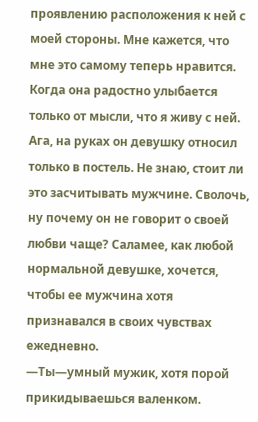проявлению расположения к ней с моей стороны. Мне кажется, что мне это самому теперь нравится. Когда она радостно улыбается только от мысли, что я живу с ней.
Ага, на руках он девушку относил только в постель. Не знаю, стоит ли это засчитывать мужчине. Сволочь, ну почему он не говорит о своей любви чаще? Саламее, как любой нормальной девушке, хочется, чтобы ее мужчина хотя признавался в своих чувствах ежедневно.
—Ты—умный мужик, хотя порой прикидываешься валенком.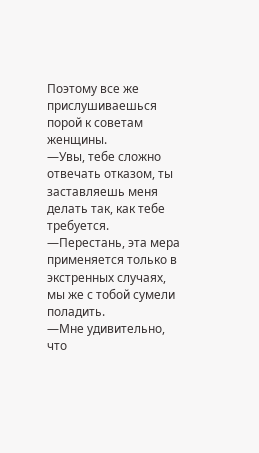Поэтому все же прислушиваешься порой к советам женщины.
—Увы, тебе сложно отвечать отказом, ты заставляешь меня делать так, как тебе требуется.
—Перестань, эта мера применяется только в экстренных случаях, мы же с тобой сумели поладить.
—Мне удивительно, что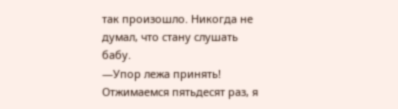так произошло. Никогда не думал, что стану слушать бабу.
—Упор лежа принять! Отжимаемся пятьдесят раз, я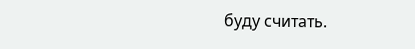буду считать.